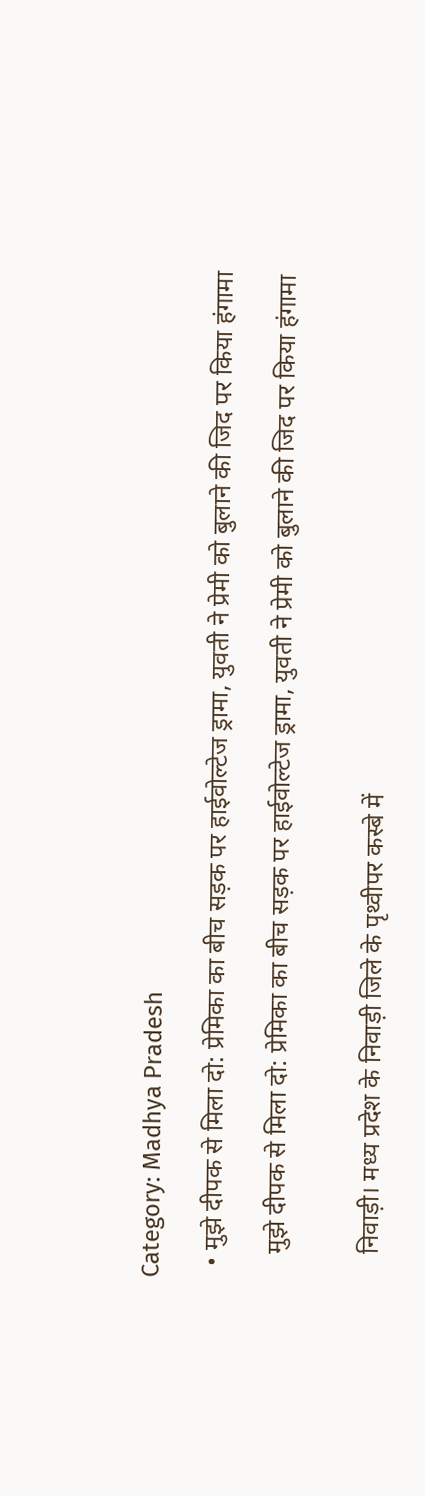Category: Madhya Pradesh

  • मुझे दीपक से मिला दो: प्रेमिका का बीच सड़क पर हाईवोल्टेज ड्रामा, युवती ने प्रेमी को बुलाने की जिद पर किया हंगामा

    मुझे दीपक से मिला दो: प्रेमिका का बीच सड़क पर हाईवोल्टेज ड्रामा, युवती ने प्रेमी को बुलाने की जिद पर किया हंगामा


    निवाड़ी। मध्य प्रदेश के निवाड़ी जिले के पृथ्वीपर कस्बे में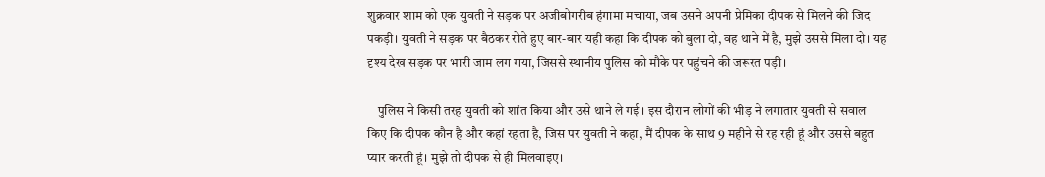शुक्रवार शाम को एक युवती ने सड़क पर अजीबोगरीब हंगामा मचाया, जब उसने अपनी प्रेमिका दीपक से मिलने की जिद पकड़ी। युवती ने सड़क पर बैठकर रोते हुए बार-बार यही कहा कि दीपक को बुला दो, वह थाने में है, मुझे उससे मिला दो। यह दृश्य देख सड़क पर भारी जाम लग गया, जिससे स्थानीय पुलिस को मौके पर पहुंचने की जरूरत पड़ी।

    पुलिस ने किसी तरह युवती को शांत किया और उसे थाने ले गई। इस दौरान लोगों की भीड़ ने लगातार युवती से सवाल किए कि दीपक कौन है और कहां रहता है, जिस पर युवती ने कहा, मैं दीपक के साथ 9 महीने से रह रही हूं और उससे बहुत प्यार करती हूं। मुझे तो दीपक से ही मिलवाइए।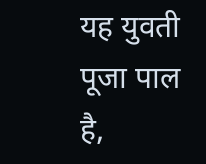यह युवती पूजा पाल है,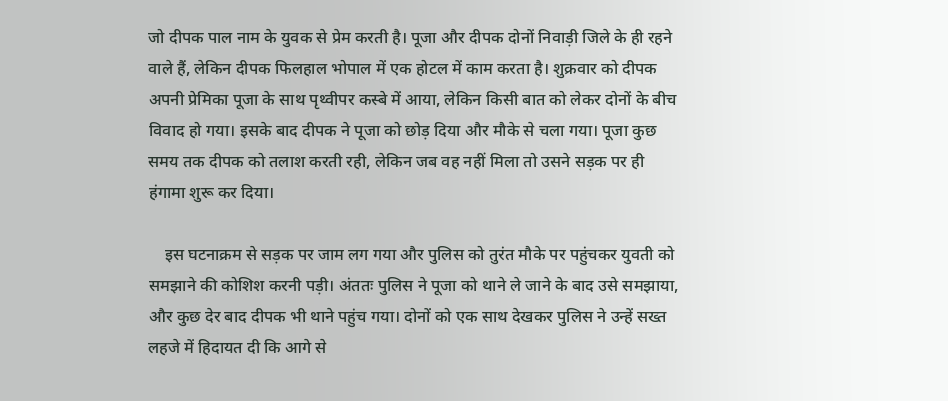जो दीपक पाल नाम के युवक से प्रेम करती है। पूजा और दीपक दोनों निवाड़ी जिले के ही रहने वाले हैं, लेकिन दीपक फिलहाल भोपाल में एक होटल में काम करता है। शुक्रवार को दीपक अपनी प्रेमिका पूजा के साथ पृथ्वीपर कस्बे में आया, लेकिन किसी बात को लेकर दोनों के बीच विवाद हो गया। इसके बाद दीपक ने पूजा को छोड़ दिया और मौके से चला गया। पूजा कुछ समय तक दीपक को तलाश करती रही, लेकिन जब वह नहीं मिला तो उसने सड़क पर ही हंगामा शुरू कर दिया।

    इस घटनाक्रम से सड़क पर जाम लग गया और पुलिस को तुरंत मौके पर पहुंचकर युवती को समझाने की कोशिश करनी पड़ी। अंततः पुलिस ने पूजा को थाने ले जाने के बाद उसे समझाया, और कुछ देर बाद दीपक भी थाने पहुंच गया। दोनों को एक साथ देखकर पुलिस ने उन्हें सख्त लहजे में हिदायत दी कि आगे से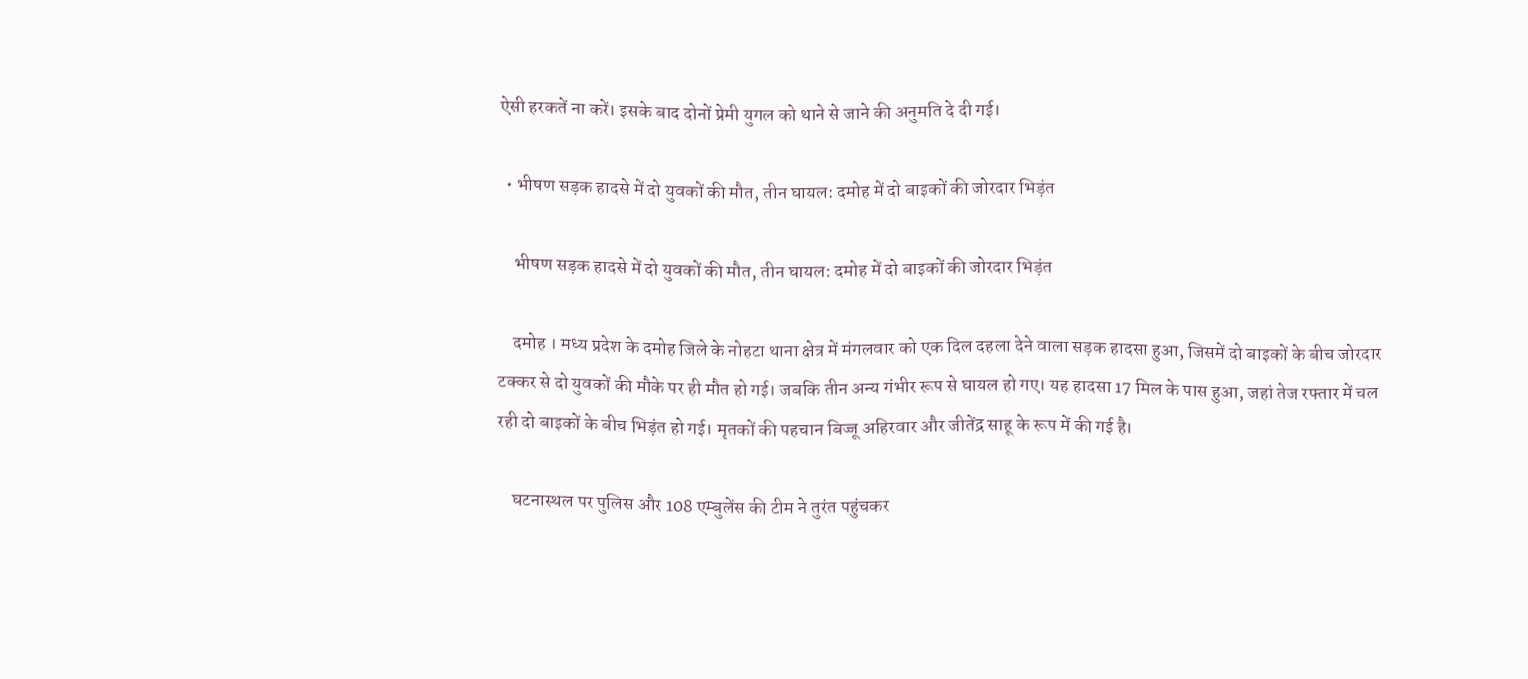ऐसी हरकतें ना करें। इसके बाद दोनों प्रेमी युगल को थाने से जाने की अनुमति दे दी गई।

  • भीषण सड़क हादसे में दो युवकों की मौत, तीन घायल: दमोह में दो बाइकों की जोरदार भिड़ंत

    भीषण सड़क हादसे में दो युवकों की मौत, तीन घायल: दमोह में दो बाइकों की जोरदार भिड़ंत

    दमोह । मध्य प्रदेश के दमोह जिले के नोहटा थाना क्षेत्र में मंगलवार को एक दिल दहला देने वाला सड़क हादसा हुआ, जिसमें दो बाइकों के बीच जोरदार टक्कर से दो युवकों की मौके पर ही मौत हो गई। जबकि तीन अन्य गंभीर रूप से घायल हो गए। यह हादसा 17 मिल के पास हुआ, जहां तेज रफ्तार में चल रही दो बाइकों के बीच भिड़ंत हो गई। मृतकों की पहचान बिज्जू अहिरवार और जीतेंद्र साहू के रूप में की गई है।

    घटनास्थल पर पुलिस और 108 एम्बुलेंस की टीम ने तुरंत पहुंचकर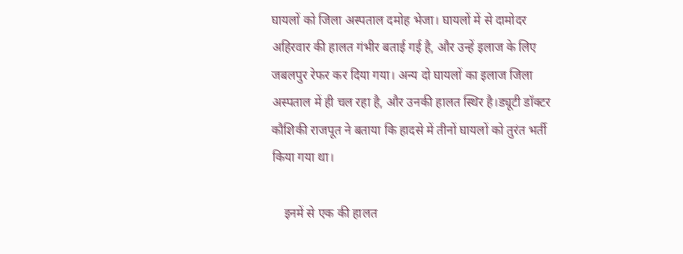घायलों को जिला अस्पताल दमोह भेजा। घायलों में से दामोदर अहिरवार की हालत गंभीर बताई गई है, और उन्हें इलाज के लिए जबलपुर रेफर कर दिया गया। अन्य दो घायलों का इलाज जिला अस्पताल में ही चल रहा है, और उनकी हालत स्थिर है।ड्यूटी डॉक्टर कौशिकी राजपूत ने बताया कि हादसे में तीनों घायलों को तुरंत भर्ती किया गया था।

    इनमें से एक की हालत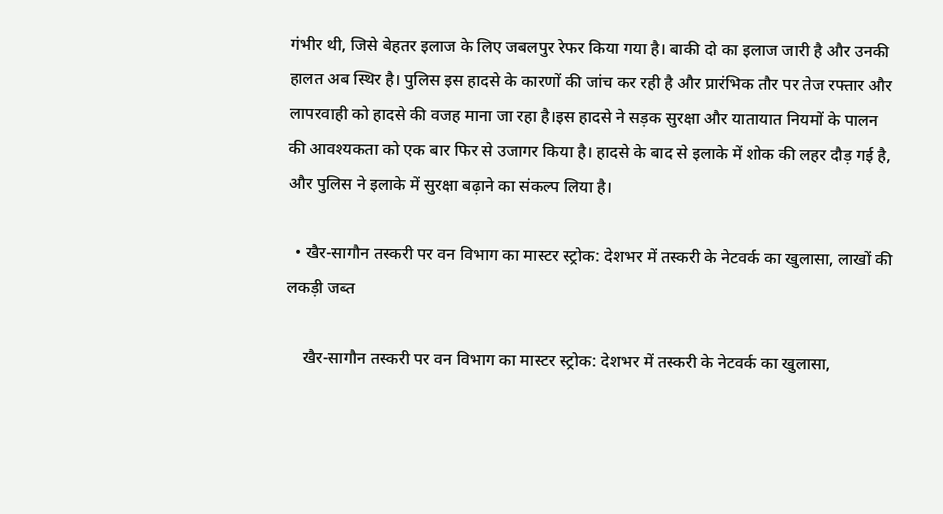गंभीर थी, जिसे बेहतर इलाज के लिए जबलपुर रेफर किया गया है। बाकी दो का इलाज जारी है और उनकी हालत अब स्थिर है। पुलिस इस हादसे के कारणों की जांच कर रही है और प्रारंभिक तौर पर तेज रफ्तार और लापरवाही को हादसे की वजह माना जा रहा है।इस हादसे ने सड़क सुरक्षा और यातायात नियमों के पालन की आवश्यकता को एक बार फिर से उजागर किया है। हादसे के बाद से इलाके में शोक की लहर दौड़ गई है, और पुलिस ने इलाके में सुरक्षा बढ़ाने का संकल्प लिया है।

  • खैर-सागौन तस्करी पर वन विभाग का मास्टर स्ट्रोक: देशभर में तस्करी के नेटवर्क का खुलासा, लाखों की लकड़ी जब्त

    खैर-सागौन तस्करी पर वन विभाग का मास्टर स्ट्रोक: देशभर में तस्करी के नेटवर्क का खुलासा,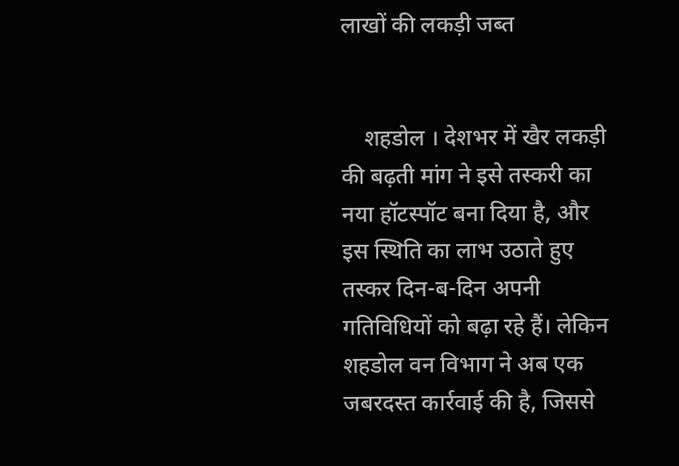लाखों की लकड़ी जब्त


    शहडोल । देशभर में खैर लकड़ी की बढ़ती मांग ने इसे तस्करी का नया हॉटस्पॉट बना दिया है, और इस स्थिति का लाभ उठाते हुए तस्कर दिन-ब-दिन अपनी गतिविधियों को बढ़ा रहे हैं। लेकिन शहडोल वन विभाग ने अब एक जबरदस्त कार्रवाई की है, जिससे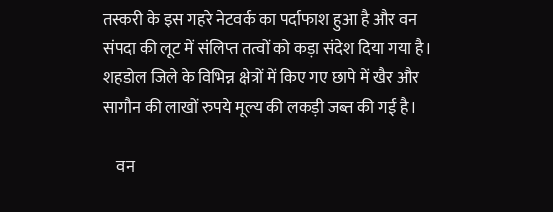तस्करी के इस गहरे नेटवर्क का पर्दाफाश हुआ है और वन संपदा की लूट में संलिप्त तत्वों को कड़ा संदेश दिया गया है। शहडोल जिले के विभिन्न क्षेत्रों में किए गए छापे में खैर और सागौन की लाखों रुपये मूल्य की लकड़ी जब्त की गई है।

    वन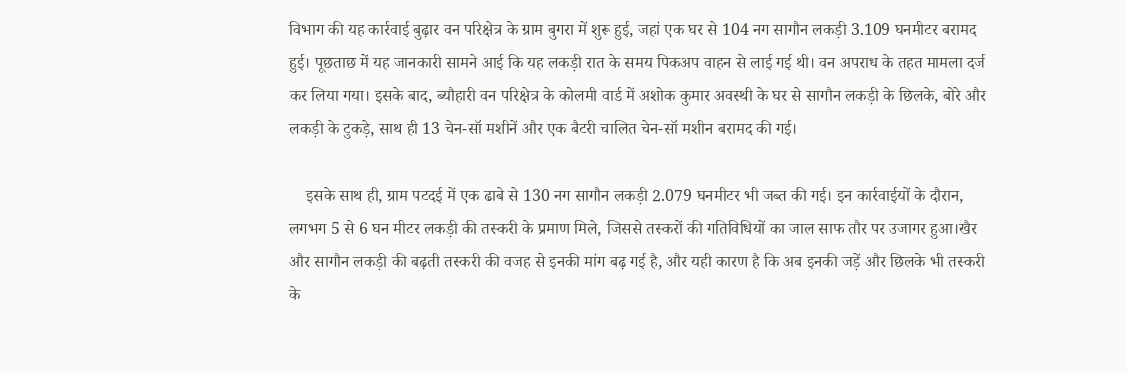विभाग की यह कार्रवाई बुढ़ार वन परिक्षेत्र के ग्राम बुगरा में शुरू हुई, जहां एक घर से 104 नग सागौन लकड़ी 3.109 घनमीटर बरामद हुई। पूछताछ में यह जानकारी सामने आई कि यह लकड़ी रात के समय पिकअप वाहन से लाई गई थी। वन अपराध के तहत मामला दर्ज कर लिया गया। इसके बाद, ब्यौहारी वन परिक्षेत्र के कोलमी वार्ड में अशोक कुमार अवस्थी के घर से सागौन लकड़ी के छिलके, बोरे और लकड़ी के टुकड़े, साथ ही 13 चेन-सॉ मशीनें और एक बैटरी चालित चेन-सॉ मशीन बरामद की गई।

    इसके साथ ही, ग्राम पटदई में एक ढाबे से 130 नग सागौन लकड़ी 2.079 घनमीटर भी जब्त की गई। इन कार्रवाईयों के दौरान, लगभग 5 से 6 घन मीटर लकड़ी की तस्करी के प्रमाण मिले, जिससे तस्करों की गतिविधियों का जाल साफ तौर पर उजागर हुआ।खैर और सागौन लकड़ी की बढ़ती तस्करी की वजह से इनकी मांग बढ़ गई है, और यही कारण है कि अब इनकी जड़ें और छिलके भी तस्करी के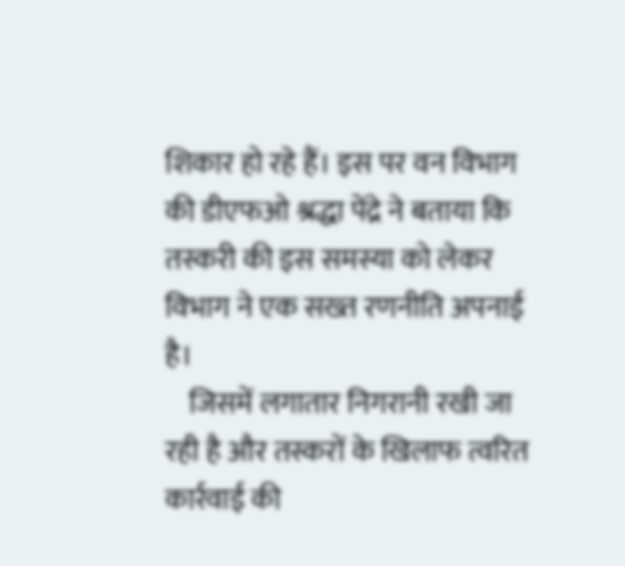शिकार हो रहे हैं। इस पर वन विभाग की डीएफओ श्रद्धा पेंद्रे ने बताया कि तस्करी की इस समस्या को लेकर विभाग ने एक सख्त रणनीति अपनाई है।
    जिसमें लगातार निगरानी रखी जा रही है और तस्करों के खिलाफ त्वरित कार्रवाई की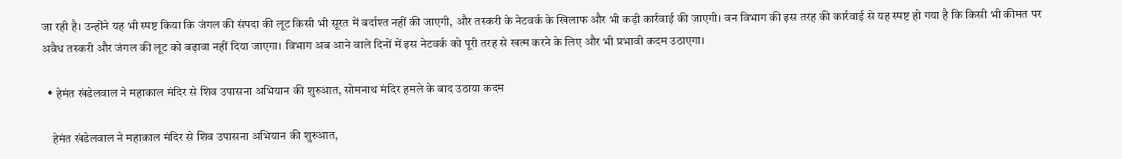जा रही है। उन्होंने यह भी स्पष्ट किया कि जंगल की संपदा की लूट किसी भी सूरत में बर्दाश्त नहीं की जाएगी, और तस्करी के नेटवर्क के खिलाफ और भी कड़ी कार्रवाई की जाएगी। वन विभाग की इस तरह की कार्रवाई से यह स्पष्ट हो गया है कि किसी भी कीमत पर अवैध तस्करी और जंगल की लूट को बढ़ावा नहीं दिया जाएगा। विभाग अब आने वाले दिनों में इस नेटवर्क को पूरी तरह से खत्म करने के लिए और भी प्रभावी कदम उठाएगा।

  • हेमंत खंडेलवाल ने महाकाल मंदिर से शिव उपासना अभियान की शुरुआत, सोमनाथ मंदिर हमले के बाद उठाया कदम

    हेमंत खंडेलवाल ने महाकाल मंदिर से शिव उपासना अभियान की शुरुआत,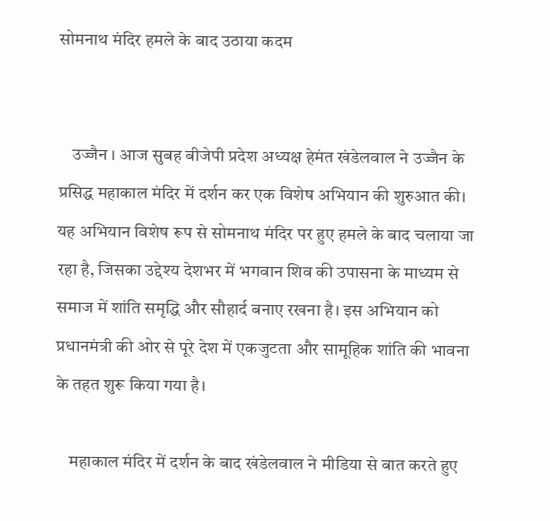सोमनाथ मंदिर हमले के बाद उठाया कदम


    उज्जैन । आज सुबह बीजेपी प्रदेश अध्यक्ष हेमंत खंडेलवाल ने उज्जैन के प्रसिद्ध महाकाल मंदिर में दर्शन कर एक विशेष अभियान की शुरुआत की। यह अभियान विशेष रूप से सोमनाथ मंदिर पर हुए हमले के बाद चलाया जा रहा है, जिसका उद्देश्य देशभर में भगवान शिव की उपासना के माध्यम से समाज में शांति समृद्धि और सौहार्द बनाए रखना है। इस अभियान को प्रधानमंत्री की ओर से पूरे देश में एकजुटता और सामूहिक शांति की भावना के तहत शुरू किया गया है।

    महाकाल मंदिर में दर्शन के बाद खंडेलवाल ने मीडिया से बात करते हुए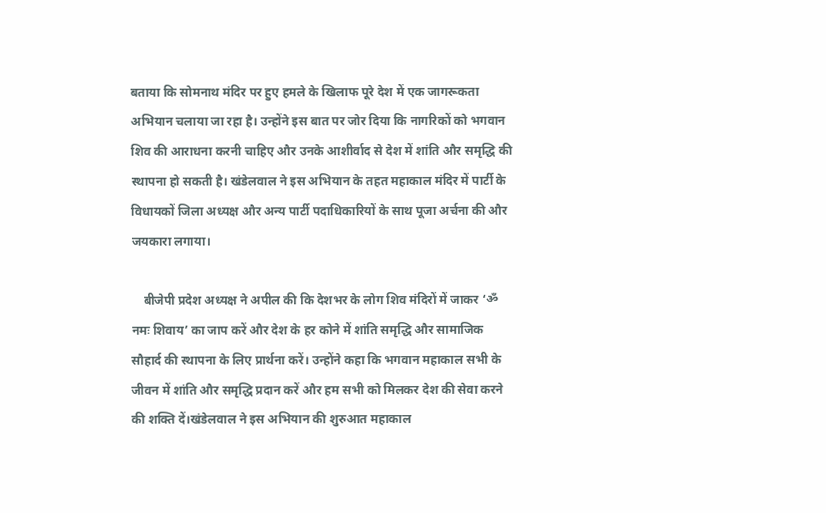बताया कि सोमनाथ मंदिर पर हुए हमले के खिलाफ पूरे देश में एक जागरूकता अभियान चलाया जा रहा है। उन्होंने इस बात पर जोर दिया कि नागरिकों को भगवान शिव की आराधना करनी चाहिए और उनके आशीर्वाद से देश में शांति और समृद्धि की स्थापना हो सकती है। खंडेलवाल ने इस अभियान के तहत महाकाल मंदिर में पार्टी के विधायकों जिला अध्यक्ष और अन्य पार्टी पदाधिकारियों के साथ पूजा अर्चना की और जयकारा लगाया।

    बीजेपी प्रदेश अध्यक्ष ने अपील की कि देशभर के लोग शिव मंदिरों में जाकर ‘ॐ नमः शिवाय’ का जाप करें और देश के हर कोने में शांति समृद्धि और सामाजिक सौहार्द की स्थापना के लिए प्रार्थना करें। उन्होंने कहा कि भगवान महाकाल सभी के जीवन में शांति और समृद्धि प्रदान करें और हम सभी को मिलकर देश की सेवा करने की शक्ति दें।खंडेलवाल ने इस अभियान की शुरुआत महाकाल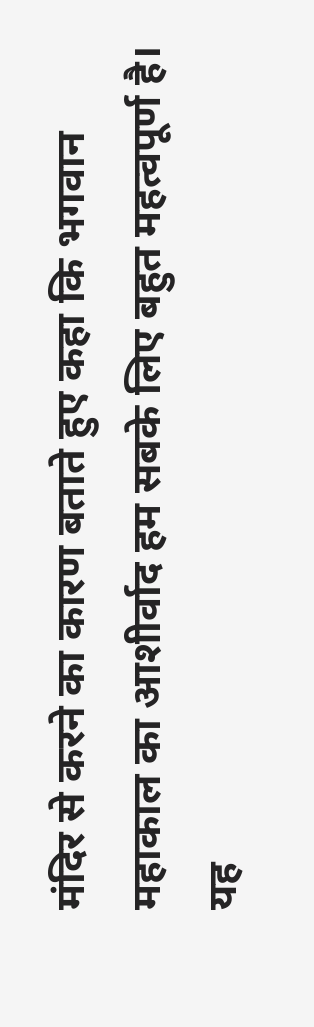मंदिर से करने का कारण बताते हुए कहा कि भगवान महाकाल का आशीर्वाद हम सबके लिए बहुत महत्वपूर्ण है। यह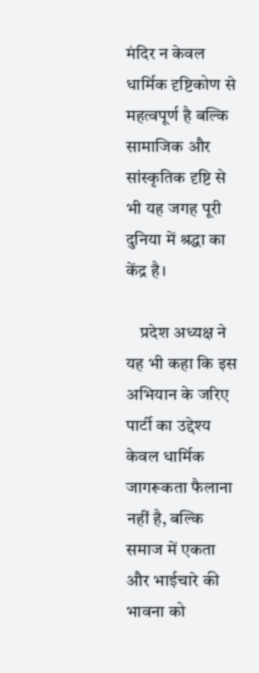मंदिर न केवल धार्मिक दृष्टिकोण से महत्वपूर्ण है बल्कि सामाजिक और सांस्कृतिक दृष्टि से भी यह जगह पूरी दुनिया में श्रद्धा का केंद्र है।

    प्रदेश अध्यक्ष ने यह भी कहा कि इस अभियान के जरिए पार्टी का उद्देश्य केवल धार्मिक जागरूकता फैलाना नहीं है, बल्कि समाज में एकता और भाईचारे की भावना को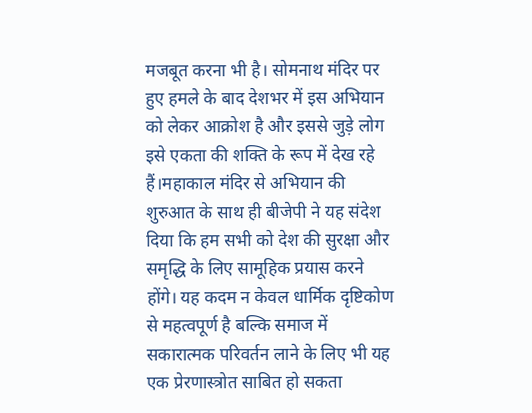मजबूत करना भी है। सोमनाथ मंदिर पर हुए हमले के बाद देशभर में इस अभियान को लेकर आक्रोश है और इससे जुड़े लोग इसे एकता की शक्ति के रूप में देख रहे हैं।महाकाल मंदिर से अभियान की शुरुआत के साथ ही बीजेपी ने यह संदेश दिया कि हम सभी को देश की सुरक्षा और समृद्धि के लिए सामूहिक प्रयास करने होंगे। यह कदम न केवल धार्मिक दृष्टिकोण से महत्वपूर्ण है बल्कि समाज में सकारात्मक परिवर्तन लाने के लिए भी यह एक प्रेरणास्त्रोत साबित हो सकता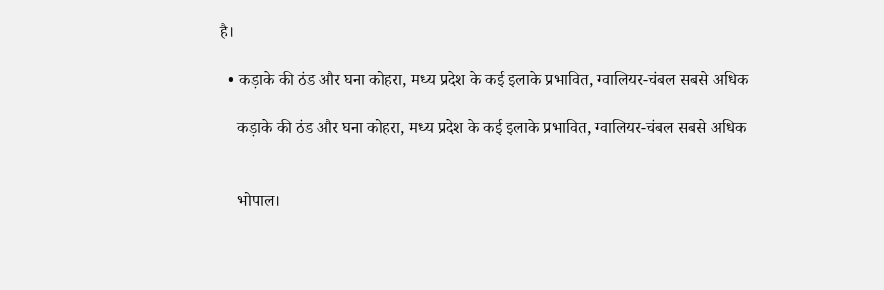है।

  • कड़ाके की ठंड और घना कोहरा, मध्य प्रदेश के कई इलाके प्रभावित, ग्वालियर-चंबल सबसे अधिक

    कड़ाके की ठंड और घना कोहरा, मध्य प्रदेश के कई इलाके प्रभावित, ग्वालियर-चंबल सबसे अधिक


    भोपाल।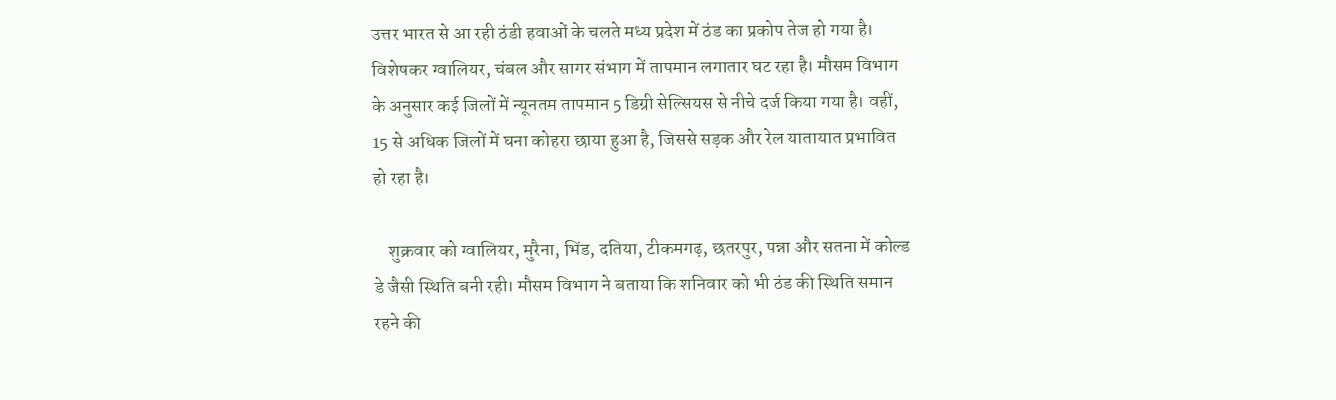उत्तर भारत से आ रही ठंडी हवाओं के चलते मध्य प्रदेश में ठंड का प्रकोप तेज हो गया है। विशेषकर ग्वालियर, चंबल और सागर संभाग में तापमान लगातार घट रहा है। मौसम विभाग के अनुसार कई जिलों में न्यूनतम तापमान 5 डिग्री सेल्सियस से नीचे दर्ज किया गया है। वहीं, 15 से अधिक जिलों में घना कोहरा छाया हुआ है, जिससे सड़क और रेल यातायात प्रभावित हो रहा है।

    शुक्रवार को ग्वालियर, मुरैना, भिंड, दतिया, टीकमगढ़, छतरपुर, पन्ना और सतना में कोल्ड डे जैसी स्थिति बनी रही। मौसम विभाग ने बताया कि शनिवार को भी ठंड की स्थिति समान रहने की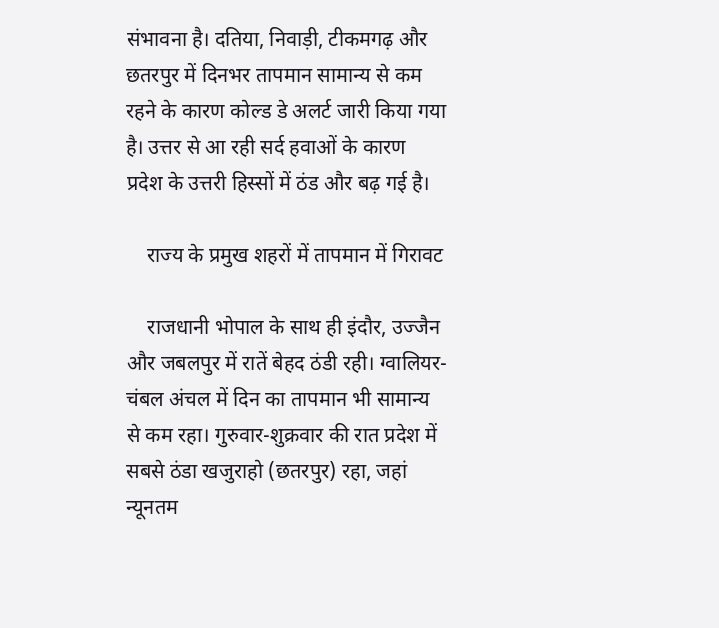संभावना है। दतिया, निवाड़ी, टीकमगढ़ और छतरपुर में दिनभर तापमान सामान्य से कम रहने के कारण कोल्ड डे अलर्ट जारी किया गया है। उत्तर से आ रही सर्द हवाओं के कारण प्रदेश के उत्तरी हिस्सों में ठंड और बढ़ गई है।

    राज्य के प्रमुख शहरों में तापमान में गिरावट

    राजधानी भोपाल के साथ ही इंदौर, उज्जैन और जबलपुर में रातें बेहद ठंडी रही। ग्वालियर-चंबल अंचल में दिन का तापमान भी सामान्य से कम रहा। गुरुवार-शुक्रवार की रात प्रदेश में सबसे ठंडा खजुराहो (छतरपुर) रहा, जहां न्यूनतम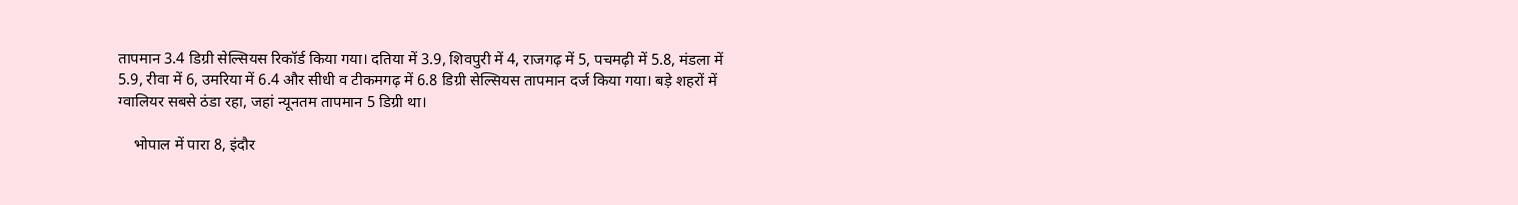तापमान 3.4 डिग्री सेल्सियस रिकॉर्ड किया गया। दतिया में 3.9, शिवपुरी में 4, राजगढ़ में 5, पचमढ़ी में 5.8, मंडला में 5.9, रीवा में 6, उमरिया में 6.4 और सीधी व टीकमगढ़ में 6.8 डिग्री सेल्सियस तापमान दर्ज किया गया। बड़े शहरों में ग्वालियर सबसे ठंडा रहा, जहां न्यूनतम तापमान 5 डिग्री था।

    भोपाल में पारा 8, इंदौर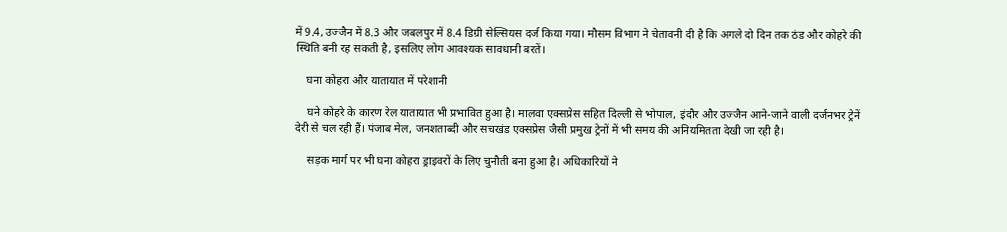में 9.4, उज्जैन में 8.3 और जबलपुर में 8.4 डिग्री सेल्सियस दर्ज किया गया। मौसम विभाग ने चेतावनी दी है कि अगले दो दिन तक ठंड और कोहरे की स्थिति बनी रह सकती है, इसलिए लोग आवश्यक सावधानी बरतें।

    घना कोहरा और यातायात में परेशानी

    घने कोहरे के कारण रेल यातायात भी प्रभावित हुआ है। मालवा एक्सप्रेस सहित दिल्ली से भोपाल, इंदौर और उज्जैन आने-जाने वाली दर्जनभर ट्रेनें देरी से चल रही हैं। पंजाब मेल, जनशताब्दी और सचखंड एक्सप्रेस जैसी प्रमुख ट्रेनों में भी समय की अनियमितता देखी जा रही है।

    सड़क मार्ग पर भी घना कोहरा ड्राइवरों के लिए चुनौती बना हुआ है। अधिकारियों ने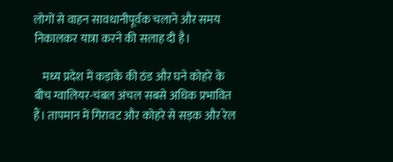लोगों से वाहन सावधानीपूर्वक चलाने और समय निकालकर यात्रा करने की सलाह दी है।

    मध्य प्रदेश में कड़ाके की ठंड और घने कोहरे के बीच ग्वालियर-चंबल अंचल सबसे अधिक प्रभावित हैं। तापमान में गिरावट और कोहरे से सड़क और रेल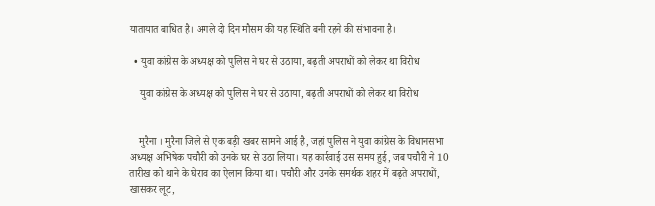यातायात बाधित है। अगले दो दिन मौसम की यह स्थिति बनी रहने की संभावना है।

  • युवा कांग्रेस के अध्यक्ष को पुलिस ने घर से उठाया, बढ़ती अपराधों को लेकर था विरोध

    युवा कांग्रेस के अध्यक्ष को पुलिस ने घर से उठाया, बढ़ती अपराधों को लेकर था विरोध


    मुरैना । मुरैना जिले से एक बड़ी खबर सामने आई है, जहां पुलिस ने युवा कांग्रेस के विधानसभा अध्यक्ष अभिषेक पचौरी को उनके घर से उठा लिया। यह कार्रवाई उस समय हुई, जब पचौरी ने 10 तारीख को थाने के घेराव का ऐलान किया था। पचौरी और उनके समर्थक शहर में बढ़ते अपराधों, खासकर लूट,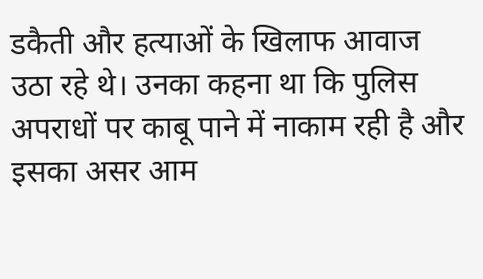डकैती और हत्याओं के खिलाफ आवाज उठा रहे थे। उनका कहना था कि पुलिस अपराधों पर काबू पाने में नाकाम रही है और इसका असर आम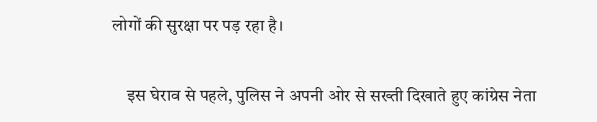लोगों की सुरक्षा पर पड़ रहा है।

    इस घेराव से पहले, पुलिस ने अपनी ओर से सख्ती दिखाते हुए कांग्रेस नेता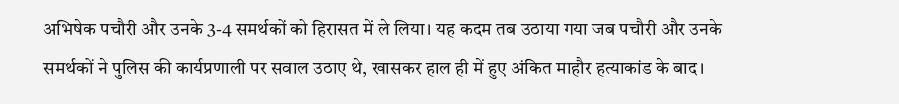अभिषेक पचौरी और उनके 3-4 समर्थकों को हिरासत में ले लिया। यह कदम तब उठाया गया जब पचौरी और उनके समर्थकों ने पुलिस की कार्यप्रणाली पर सवाल उठाए थे, खासकर हाल ही में हुए अंकित माहौर हत्याकांड के बाद।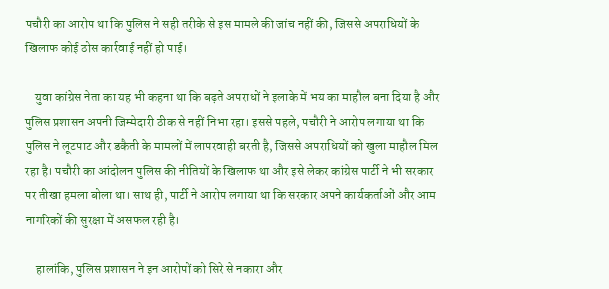पचौरी का आरोप था कि पुलिस ने सही तरीके से इस मामले की जांच नहीं की, जिससे अपराधियों के खिलाफ कोई ठोस कार्रवाई नहीं हो पाई।

    युवा कांग्रेस नेता का यह भी कहना था कि बढ़ते अपराधों ने इलाके में भय का माहौल बना दिया है और पुलिस प्रशासन अपनी जिम्मेदारी ठीक से नहीं निभा रहा। इससे पहले, पचौरी ने आरोप लगाया था कि पुलिस ने लूटपाट और डकैती के मामलों में लापरवाही बरती है, जिससे अपराधियों को खुला माहौल मिल रहा है। पचौरी का आंदोलन पुलिस की नीतियों के खिलाफ था और इसे लेकर कांग्रेस पार्टी ने भी सरकार पर तीखा हमला बोला था। साथ ही, पार्टी ने आरोप लगाया था कि सरकार अपने कार्यकर्ताओं और आम नागरिकों की सुरक्षा में असफल रही है।

    हालांकि, पुलिस प्रशासन ने इन आरोपों को सिरे से नकारा और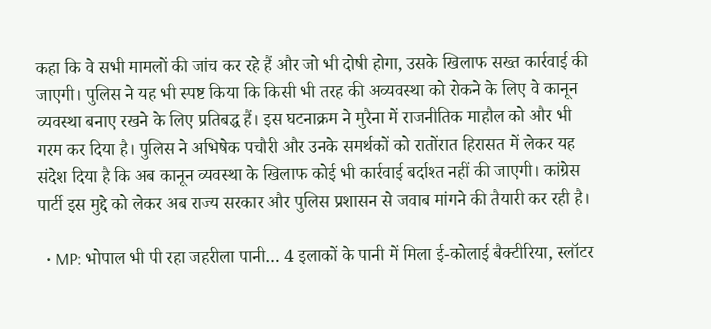कहा कि वे सभी मामलों की जांच कर रहे हैं और जो भी दोषी होगा, उसके खिलाफ सख्त कार्रवाई की जाएगी। पुलिस ने यह भी स्पष्ट किया कि किसी भी तरह की अव्यवस्था को रोकने के लिए वे कानून व्यवस्था बनाए रखने के लिए प्रतिबद्ध हैं। इस घटनाक्रम ने मुरैना में राजनीतिक माहौल को और भी गरम कर दिया है। पुलिस ने अभिषेक पचौरी और उनके समर्थकों को रातोंरात हिरासत में लेकर यह संदेश दिया है कि अब कानून व्यवस्था के खिलाफ कोई भी कार्रवाई बर्दाश्त नहीं की जाएगी। कांग्रेस पार्टी इस मुद्दे को लेकर अब राज्य सरकार और पुलिस प्रशासन से जवाब मांगने की तैयारी कर रही है।

  • MP: भोपाल भी पी रहा जहरीला पानी… 4 इलाकों के पानी में मिला ई-कोलाई बैक्टीरिया, स्लॉटर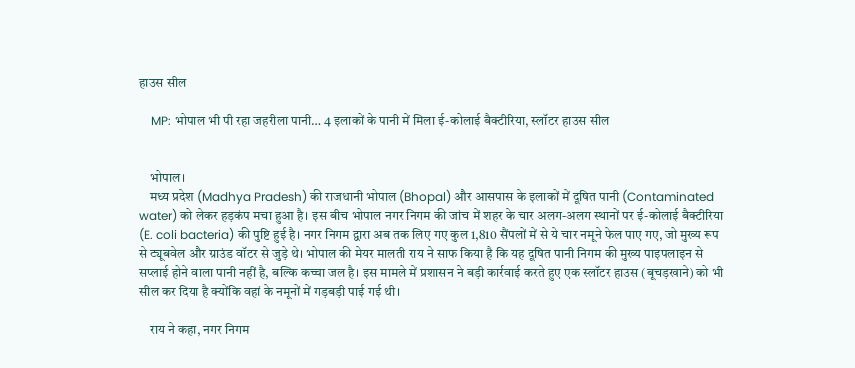हाउस सील

    MP: भोपाल भी पी रहा जहरीला पानी… 4 इलाकों के पानी में मिला ई-कोलाई बैक्टीरिया, स्लॉटर हाउस सील


    भोपाल।
    मध्य प्रदेश (Madhya Pradesh) की राजधानी भोपाल (Bhopal) और आसपास के इलाकों में दूषित पानी (Contaminated water) को लेकर हड़कंप मचा हुआ है। इस बीच भोपाल नगर निगम की जांच में शहर के चार अलग-अलग स्थानों पर ई-कोलाई बैक्टीरिया (E. coli bacteria) की पुष्टि हुई है। नगर निगम द्वारा अब तक लिए गए कुल 1,810 सैंपलों में से ये चार नमूने फेल पाए गए, जो मुख्य रूप से ट्यूबवेल और ग्राउंड वॉटर से जुड़े थे। भोपाल की मेयर मालती राय ने साफ किया है कि यह दूषित पानी निगम की मुख्य पाइपलाइन से सप्लाई होने वाला पानी नहीं है, बल्कि कच्चा जल है। इस मामले में प्रशासन ने बड़ी कार्रवाई करते हुए एक स्लॉटर हाउस (बूचड़खाने) को भी सील कर दिया है क्योंकि वहां के नमूनों में गड़बड़ी पाई गई थी।

    राय ने कहा, नगर निगम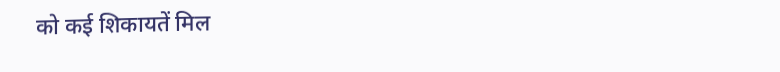को कई शिकायतें मिल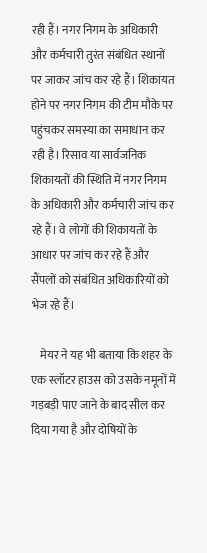रही हैं। नगर निगम के अधिकारी और कर्मचारी तुरंत संबंधित स्थानों पर जाकर जांच कर रहे हैं। शिकायत होने पर नगर निगम की टीम मौके पर पहुंचकर समस्या का समाधान कर रही है। रिसाव या सार्वजनिक शिकायतों की स्थिति में नगर निगम के अधिकारी और कर्मचारी जांच कर रहे हैं। वे लोगों की शिकायतों के आधार पर जांच कर रहे हैं और सैंपलों को संबंधित अधिकारियों को भेज रहे हैं।

    मेयर ने यह भी बताया कि शहर के एक स्लॉटर हाउस को उसके नमूनों में गड़बड़ी पाए जाने के बाद सील कर दिया गया है और दोषियों के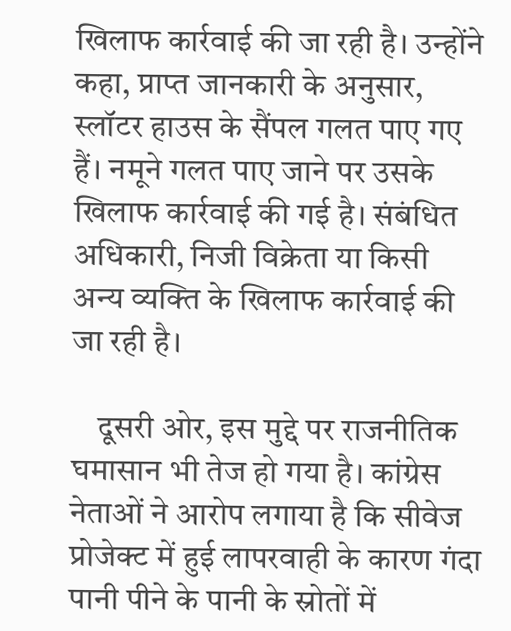खिलाफ कार्रवाई की जा रही है। उन्होंने कहा, प्राप्त जानकारी के अनुसार, स्लॉटर हाउस के सैंपल गलत पाए गए हैं। नमूने गलत पाए जाने पर उसके खिलाफ कार्रवाई की गई है। संबंधित अधिकारी, निजी विक्रेता या किसी अन्य व्यक्ति के खिलाफ कार्रवाई की जा रही है।

    दूसरी ओर, इस मुद्दे पर राजनीतिक घमासान भी तेज हो गया है। कांग्रेस नेताओं ने आरोप लगाया है कि सीवेज प्रोजेक्ट में हुई लापरवाही के कारण गंदा पानी पीने के पानी के स्रोतों में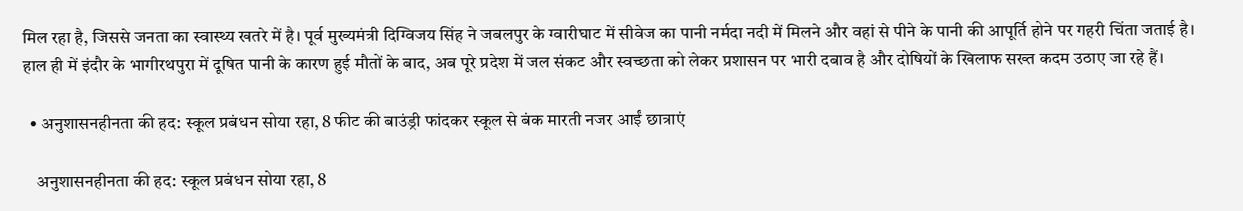मिल रहा है, जिससे जनता का स्वास्थ्य खतरे में है। पूर्व मुख्यमंत्री दिग्विजय सिंह ने जबलपुर के ग्वारीघाट में सीवेज का पानी नर्मदा नदी में मिलने और वहां से पीने के पानी की आपूर्ति होने पर गहरी चिंता जताई है। हाल ही में इंदौर के भागीरथपुरा में दूषित पानी के कारण हुई मौतों के बाद, अब पूरे प्रदेश में जल संकट और स्वच्छता को लेकर प्रशासन पर भारी दबाव है और दोषियों के खिलाफ सख्त कदम उठाए जा रहे हैं।

  • अनुशासनहीनता की हद: स्कूल प्रबंधन सोया रहा, 8 फीट की बाउंड्री फांदकर स्कूल से बंक मारती नजर आईं छात्राएं

    अनुशासनहीनता की हद: स्कूल प्रबंधन सोया रहा, 8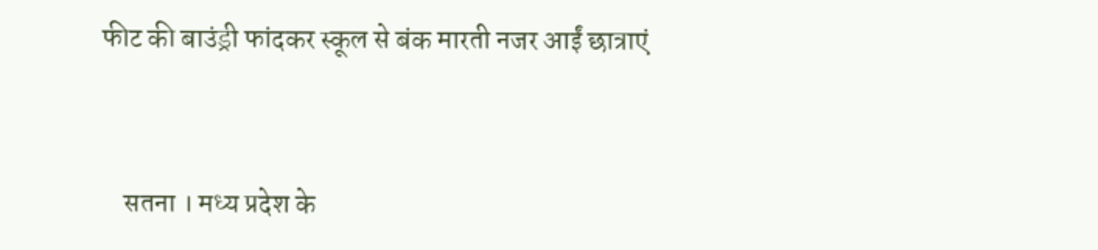फीट की बाउंड्री फांदकर स्कूल से बंक मारती नजर आईं छात्राएं


    सतना । मध्य प्रदेश के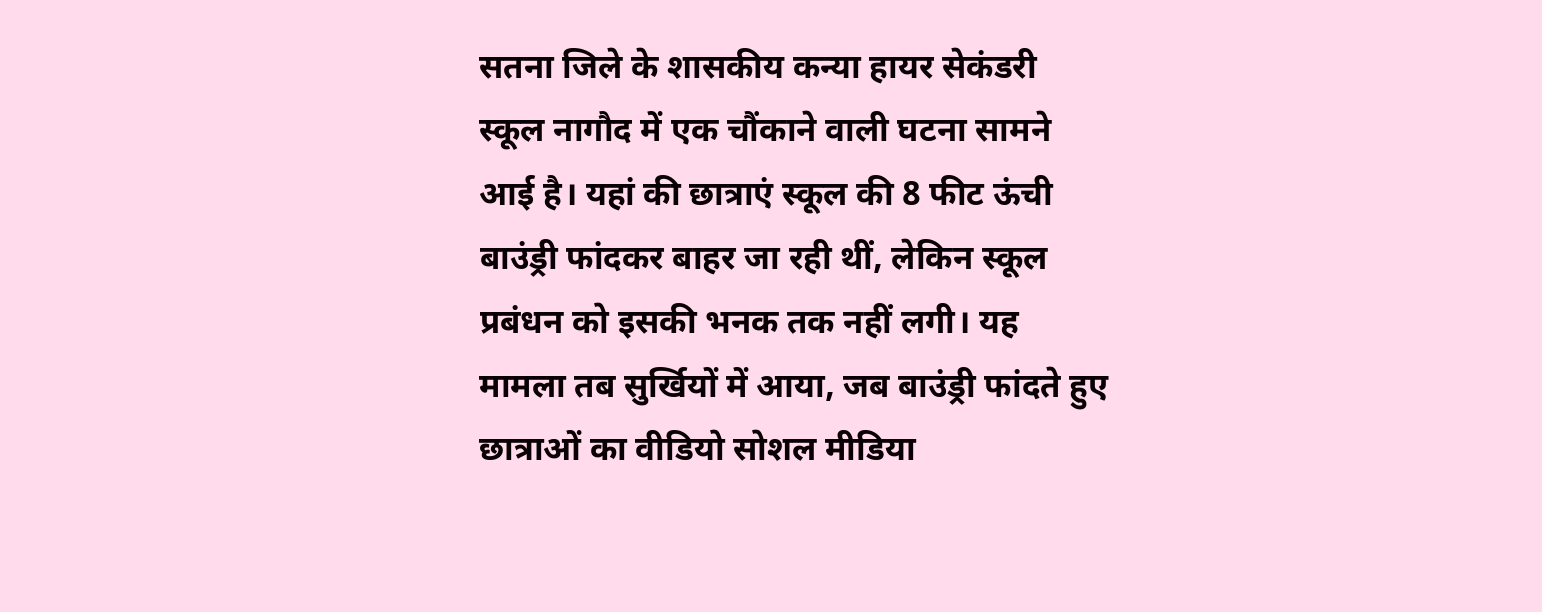सतना जिले के शासकीय कन्या हायर सेकंडरी स्कूल नागौद में एक चौंकाने वाली घटना सामने आई है। यहां की छात्राएं स्कूल की 8 फीट ऊंची बाउंड्री फांदकर बाहर जा रही थीं, लेकिन स्कूल प्रबंधन को इसकी भनक तक नहीं लगी। यह मामला तब सुर्खियों में आया, जब बाउंड्री फांदते हुए छात्राओं का वीडियो सोशल मीडिया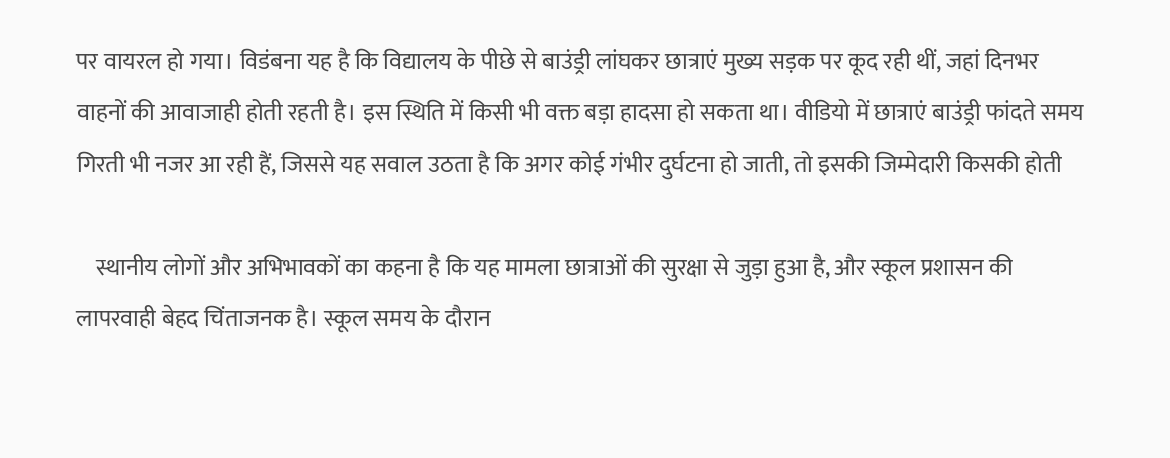पर वायरल हो गया। विडंबना यह है कि विद्यालय के पीछे से बाउंड्री लांघकर छात्राएं मुख्य सड़क पर कूद रही थीं, जहां दिनभर वाहनों की आवाजाही होती रहती है। इस स्थिति में किसी भी वक्त बड़ा हादसा हो सकता था। वीडियो में छात्राएं बाउंड्री फांदते समय गिरती भी नजर आ रही हैं, जिससे यह सवाल उठता है कि अगर कोई गंभीर दुर्घटना हो जाती, तो इसकी जिम्मेदारी किसकी होती

    स्थानीय लोगों और अभिभावकों का कहना है कि यह मामला छात्राओं की सुरक्षा से जुड़ा हुआ है, और स्कूल प्रशासन की लापरवाही बेहद चिंताजनक है। स्कूल समय के दौरान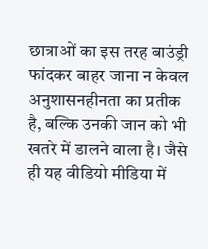छात्राओं का इस तरह बाउंड्री फांदकर बाहर जाना न केवल अनुशासनहीनता का प्रतीक है, बल्कि उनकी जान को भी खतरे में डालने वाला है। जैसे ही यह वीडियो मीडिया में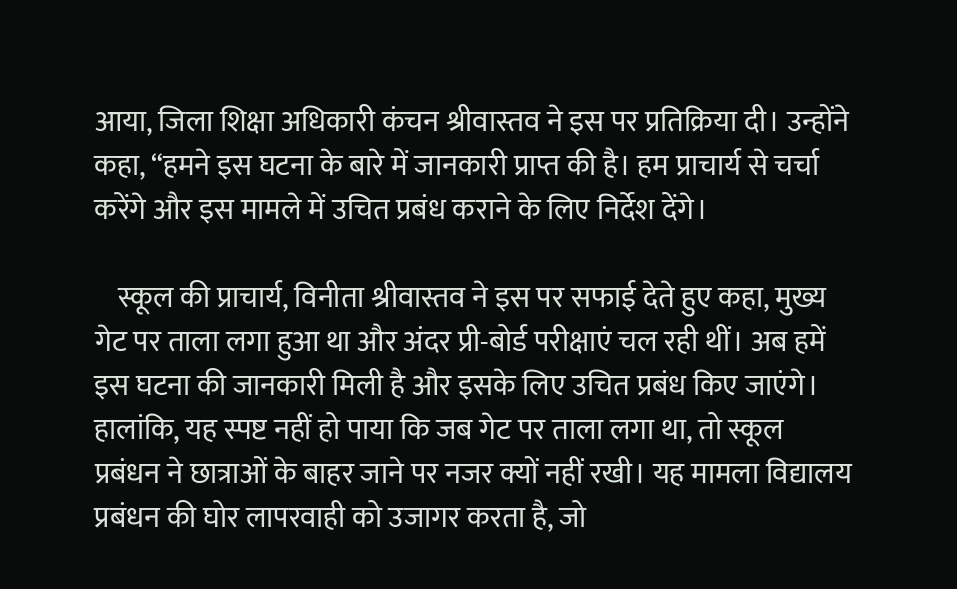आया, जिला शिक्षा अधिकारी कंचन श्रीवास्तव ने इस पर प्रतिक्रिया दी। उन्होंने कहा, “हमने इस घटना के बारे में जानकारी प्राप्त की है। हम प्राचार्य से चर्चा करेंगे और इस मामले में उचित प्रबंध कराने के लिए निर्देश देंगे।

    स्कूल की प्राचार्य, विनीता श्रीवास्तव ने इस पर सफाई देते हुए कहा, मुख्य गेट पर ताला लगा हुआ था और अंदर प्री-बोर्ड परीक्षाएं चल रही थीं। अब हमें इस घटना की जानकारी मिली है और इसके लिए उचित प्रबंध किए जाएंगे। हालांकि, यह स्पष्ट नहीं हो पाया कि जब गेट पर ताला लगा था, तो स्कूल प्रबंधन ने छात्राओं के बाहर जाने पर नजर क्यों नहीं रखी। यह मामला विद्यालय प्रबंधन की घोर लापरवाही को उजागर करता है, जो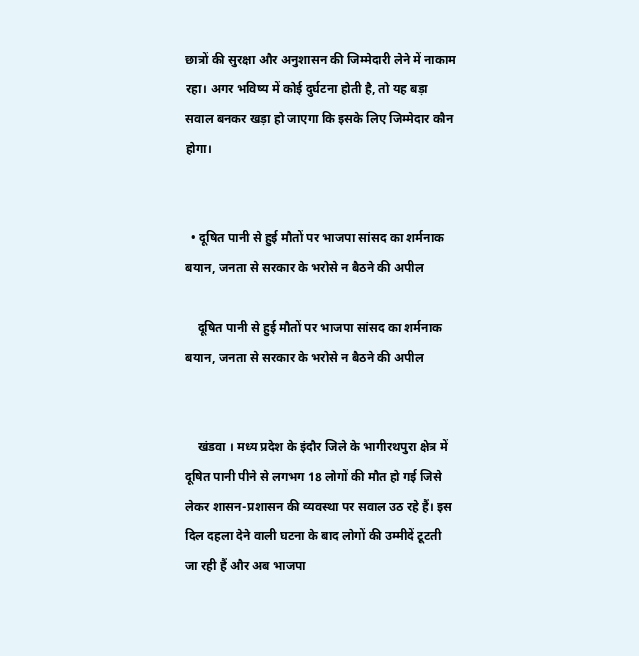छात्रों की सुरक्षा और अनुशासन की जिम्मेदारी लेने में नाकाम रहा। अगर भविष्य में कोई दुर्घटना होती है, तो यह बड़ा सवाल बनकर खड़ा हो जाएगा कि इसके लिए जिम्मेदार कौन होगा।


  • दूषित पानी से हुई मौतों पर भाजपा सांसद का शर्मनाक बयान, जनता से सरकार के भरोसे न बैठने की अपील

    दूषित पानी से हुई मौतों पर भाजपा सांसद का शर्मनाक बयान, जनता से सरकार के भरोसे न बैठने की अपील


    खंडवा । मध्य प्रदेश के इंदौर जिले के भागीरथपुरा क्षेत्र में दूषित पानी पीने से लगभग 18 लोगों की मौत हो गई जिसे लेकर शासन-प्रशासन की व्यवस्था पर सवाल उठ रहे हैं। इस दिल दहला देने वाली घटना के बाद लोगों की उम्मीदें टूटती जा रही हैं और अब भाजपा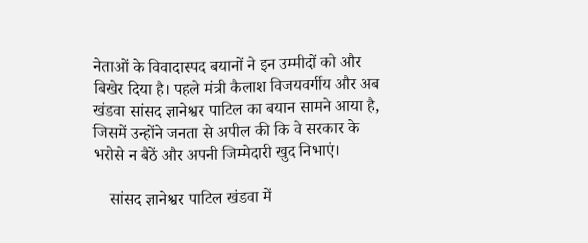नेताओं के विवादास्पद बयानों ने इन उम्मीदों को और बिखेर दिया है। पहले मंत्री कैलाश विजयवर्गीय और अब खंडवा सांसद ज्ञानेश्वर पाटिल का बयान सामने आया है, जिसमें उन्होंने जनता से अपील की कि वे सरकार के भरोसे न बैठें और अपनी जिम्मेदारी खुद निभाएं।

    सांसद ज्ञानेश्वर पाटिल खंडवा में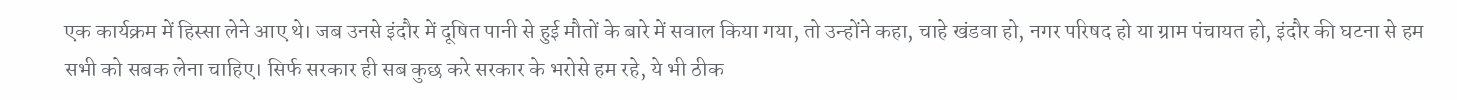एक कार्यक्रम में हिस्सा लेने आए थे। जब उनसे इंदौर में दूषित पानी से हुई मौतों के बारे में सवाल किया गया, तो उन्होंने कहा, चाहे खंडवा हो, नगर परिषद हो या ग्राम पंचायत हो, इंदौर की घटना से हम सभी को सबक लेना चाहिए। सिर्फ सरकार ही सब कुछ करे सरकार के भरोसे हम रहे, ये भी ठीक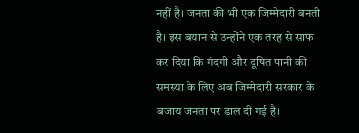नहीं है। जनता की भी एक जिम्मेदारी बनती है। इस बयान से उन्होंने एक तरह से साफ कर दिया कि गंदगी और दूषित पानी की समस्या के लिए अब जिम्मेदारी सरकार के बजाय जनता पर डाल दी गई है।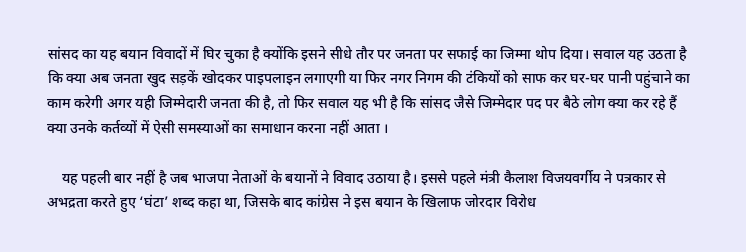सांसद का यह बयान विवादों में घिर चुका है क्योंकि इसने सीधे तौर पर जनता पर सफाई का जिम्मा थोप दिया। सवाल यह उठता है कि क्या अब जनता खुद सड़कें खोदकर पाइपलाइन लगाएगी या फिर नगर निगम की टंकियों को साफ कर घर-घर पानी पहुंचाने का काम करेगी अगर यही जिम्मेदारी जनता की है, तो फिर सवाल यह भी है कि सांसद जैसे जिम्मेदार पद पर बैठे लोग क्या कर रहे हैं क्या उनके कर्तव्यों में ऐसी समस्याओं का समाधान करना नहीं आता ।

    यह पहली बार नहीं है जब भाजपा नेताओं के बयानों ने विवाद उठाया है। इससे पहले मंत्री कैलाश विजयवर्गीय ने पत्रकार से अभद्रता करते हुए ‘घंटा’ शब्द कहा था, जिसके बाद कांग्रेस ने इस बयान के खिलाफ जोरदार विरोध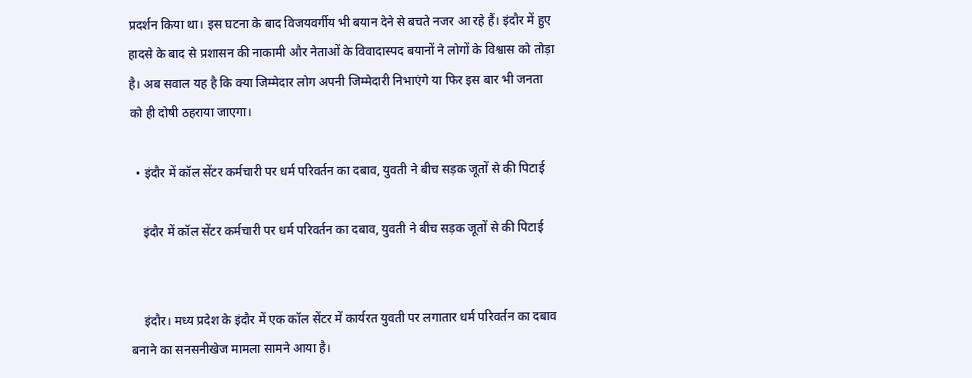प्रदर्शन किया था। इस घटना के बाद विजयवर्गीय भी बयान देने से बचते नजर आ रहे हैं। इंदौर में हुए हादसे के बाद से प्रशासन की नाकामी और नेताओं के विवादास्पद बयानों ने लोगों के विश्वास को तोड़ा है। अब सवाल यह है कि क्या जिम्मेदार लोग अपनी जिम्मेदारी निभाएंगे या फिर इस बार भी जनता को ही दोषी ठहराया जाएगा।

  • इंदौर में कॉल सेंटर कर्मचारी पर धर्म परिवर्तन का दबाव, युवती ने बीच सड़क जूतों से की पिटाई

    इंदौर में कॉल सेंटर कर्मचारी पर धर्म परिवर्तन का दबाव, युवती ने बीच सड़क जूतों से की पिटाई


    इंदौर। मध्य प्रदेश के इंदौर में एक कॉल सेंटर में कार्यरत युवती पर लगातार धर्म परिवर्तन का दबाव बनाने का सनसनीखेज मामला सामने आया है।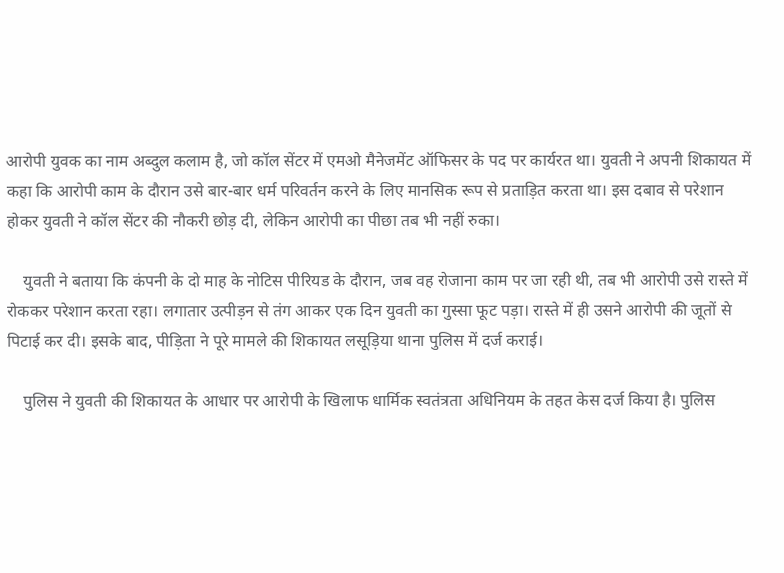आरोपी युवक का नाम अब्दुल कलाम है, जो कॉल सेंटर में एमओ मैनेजमेंट ऑफिसर के पद पर कार्यरत था। युवती ने अपनी शिकायत में कहा कि आरोपी काम के दौरान उसे बार-बार धर्म परिवर्तन करने के लिए मानसिक रूप से प्रताड़ित करता था। इस दबाव से परेशान होकर युवती ने कॉल सेंटर की नौकरी छोड़ दी, लेकिन आरोपी का पीछा तब भी नहीं रुका।

    युवती ने बताया कि कंपनी के दो माह के नोटिस पीरियड के दौरान, जब वह रोजाना काम पर जा रही थी, तब भी आरोपी उसे रास्ते में रोककर परेशान करता रहा। लगातार उत्पीड़न से तंग आकर एक दिन युवती का गुस्सा फूट पड़ा। रास्ते में ही उसने आरोपी की जूतों से पिटाई कर दी। इसके बाद, पीड़िता ने पूरे मामले की शिकायत लसूड़िया थाना पुलिस में दर्ज कराई।

    पुलिस ने युवती की शिकायत के आधार पर आरोपी के खिलाफ धार्मिक स्वतंत्रता अधिनियम के तहत केस दर्ज किया है। पुलिस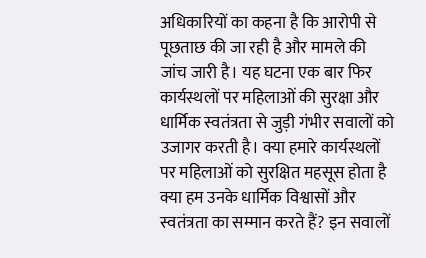अधिकारियों का कहना है कि आरोपी से पूछताछ की जा रही है और मामले की जांच जारी है। यह घटना एक बार फिर कार्यस्थलों पर महिलाओं की सुरक्षा और धार्मिक स्वतंत्रता से जुड़ी गंभीर सवालों को उजागर करती है। क्या हमारे कार्यस्थलों पर महिलाओं को सुरक्षित महसूस होता है क्या हम उनके धार्मिक विश्वासों और स्वतंत्रता का सम्मान करते हैं? इन सवालों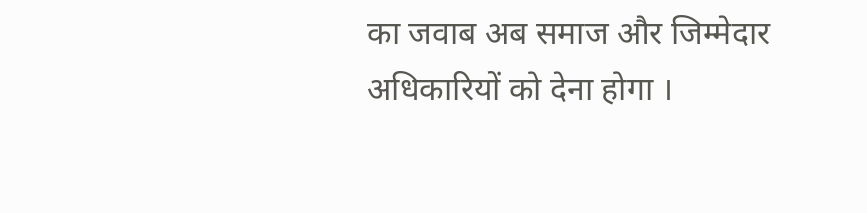का जवाब अब समाज और जिम्मेदार अधिकारियों को देना होगा ।